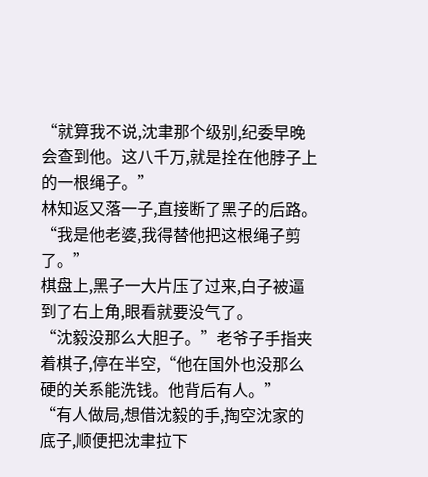“就算我不说,沈聿那个级别,纪委早晚会查到他。这八千万,就是拴在他脖子上的一根绳子。”
林知返又落一子,直接断了黑子的后路。
“我是他老婆,我得替他把这根绳子剪了。”
棋盘上,黑子一大片压了过来,白子被逼到了右上角,眼看就要没气了。
“沈毅没那么大胆子。”老爷子手指夹着棋子,停在半空,“他在国外也没那么硬的关系能洗钱。他背后有人。”
“有人做局,想借沈毅的手,掏空沈家的底子,顺便把沈聿拉下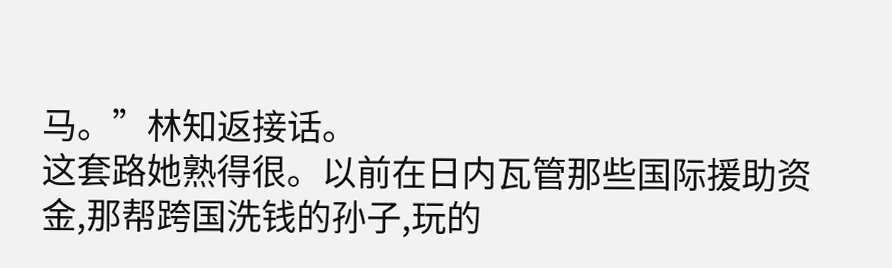马。”林知返接话。
这套路她熟得很。以前在日内瓦管那些国际援助资金,那帮跨国洗钱的孙子,玩的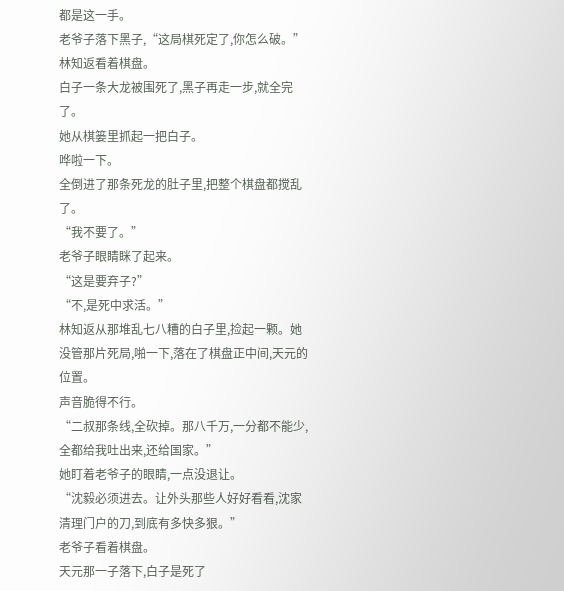都是这一手。
老爷子落下黑子,“这局棋死定了,你怎么破。”
林知返看着棋盘。
白子一条大龙被围死了,黑子再走一步,就全完了。
她从棋篓里抓起一把白子。
哗啦一下。
全倒进了那条死龙的肚子里,把整个棋盘都搅乱了。
“我不要了。”
老爷子眼睛眯了起来。
“这是要弃子?”
“不,是死中求活。”
林知返从那堆乱七八糟的白子里,捡起一颗。她没管那片死局,啪一下,落在了棋盘正中间,天元的位置。
声音脆得不行。
“二叔那条线,全砍掉。那八千万,一分都不能少,全都给我吐出来,还给国家。”
她盯着老爷子的眼睛,一点没退让。
“沈毅必须进去。让外头那些人好好看看,沈家清理门户的刀,到底有多快多狠。”
老爷子看着棋盘。
天元那一子落下,白子是死了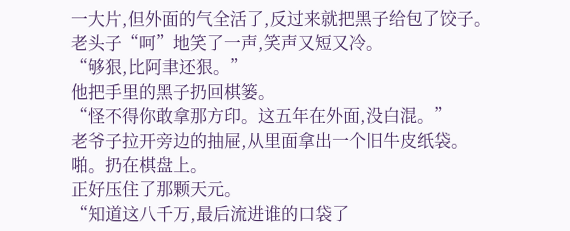一大片,但外面的气全活了,反过来就把黑子给包了饺子。
老头子“呵”地笑了一声,笑声又短又冷。
“够狠,比阿聿还狠。”
他把手里的黑子扔回棋篓。
“怪不得你敢拿那方印。这五年在外面,没白混。”
老爷子拉开旁边的抽屉,从里面拿出一个旧牛皮纸袋。
啪。扔在棋盘上。
正好压住了那颗天元。
“知道这八千万,最后流进谁的口袋了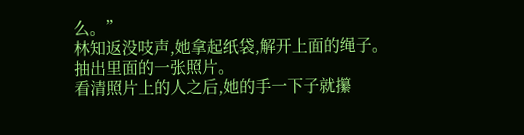么。”
林知返没吱声,她拿起纸袋,解开上面的绳子。
抽出里面的一张照片。
看清照片上的人之后,她的手一下子就攥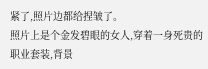紧了,照片边都给捏皱了。
照片上是个金发碧眼的女人,穿着一身死贵的职业套装,背景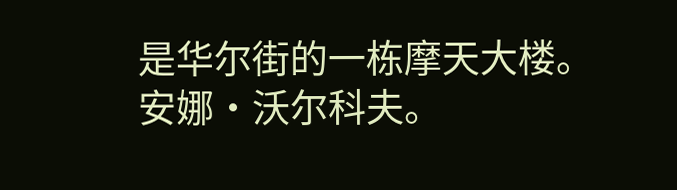是华尔街的一栋摩天大楼。
安娜·沃尔科夫。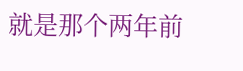就是那个两年前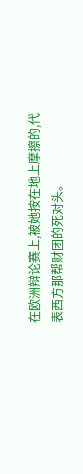在欧洲辩论赛上,被她按在地上摩擦的,代表西方那帮财团的死对头。